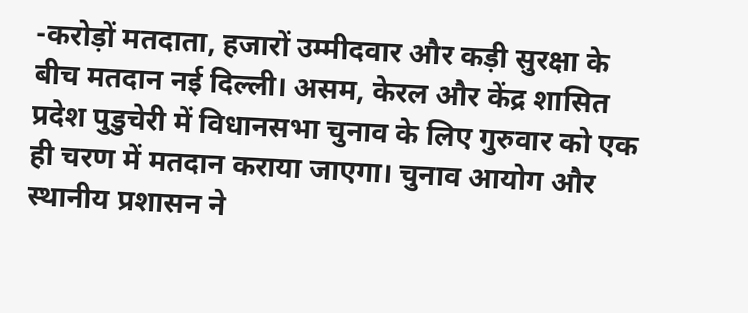-करोड़ों मतदाता, हजारों उम्मीदवार और कड़ी सुरक्षा के बीच मतदान नई दिल्ली। असम, केरल और केंद्र शासित प्रदेश पुडुचेरी में विधानसभा चुनाव के लिए गुरुवार को एक ही चरण में मतदान कराया जाएगा। चुनाव आयोग और स्थानीय प्रशासन ने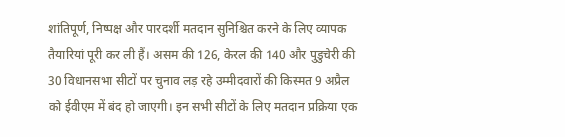शांतिपूर्ण, निष्पक्ष और पारदर्शी मतदान सुनिश्चित करने के लिए व्यापक तैयारियां पूरी कर ली हैं। असम की 126, केरल की 140 और पुडुचेरी की 30 विधानसभा सीटों पर चुनाव लड़ रहे उम्मीदवारों की किस्मत 9 अप्रैल को ईवीएम में बंद हो जाएगी। इन सभी सीटों के लिए मतदान प्रक्रिया एक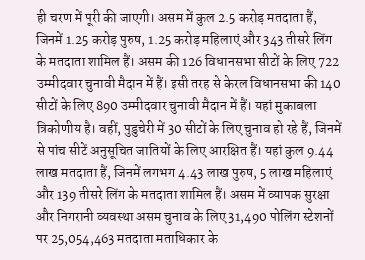ही चरण में पूरी की जाएगी। असम में कुल 2.5 करोड़ मतदाता हैं, जिनमें 1.25 करोड़ पुरुष, 1.25 करोड़ महिलाएं और 343 तीसरे लिंग के मतदाता शामिल हैं। असम की 126 विधानसभा सीटों के लिए 722 उम्मीदवार चुनावी मैदान में हैं। इसी तरह से केरल विधानसभा की 140 सीटों के लिए 890 उम्मीदवार चुनावी मैदान में हैं। यहां मुकाबला त्रिकोणीय है। वहीं, पुडुचेरी में 30 सीटों के लिए चुनाव हो रहे हैं, जिनमें से पांच सीटें अनुसूचित जातियों के लिए आरक्षित हैं। यहां कुल 9.44 लाख मतदाता हैं, जिनमें लगभग 4.43 लाख पुरुष, 5 लाख महिलाएं और 139 तीसरे लिंग के मतदाता शामिल हैं। असम में व्यापक सुरक्षा और निगरानी व्यवस्था असम चुनाव के लिए 31,490 पोलिंग स्टेशनों पर 25,054,463 मतदाता मताधिकार के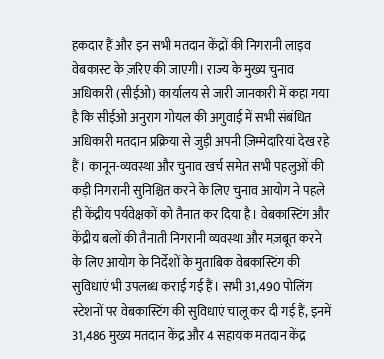हकदार हैं और इन सभी मतदान केंद्रों की निगरानी लाइव वेबकास्ट के ज़रिए की जाएगी। राज्य के मुख्य चुनाव अधिकारी (सीईओ) कार्यालय से जारी जानकारी में कहा गया है कि सीईओ अनुराग गोयल की अगुवाई में सभी संबंधित अधिकारी मतदान प्रक्रिया से जुड़ी अपनी ज़िम्मेदारियां देख रहे हैं। कानून-व्यवस्था और चुनाव खर्च समेत सभी पहलुओं की कड़ी निगरानी सुनिश्चित करने के लिए चुनाव आयोग ने पहले ही केंद्रीय पर्यवेक्षकों को तैनात कर दिया है। वेबकास्टिंग और केंद्रीय बलों की तैनाती निगरानी व्यवस्था और मज़बूत करने के लिए आयोग के निर्देशों के मुताबिक वेबकास्टिंग की सुविधाएं भी उपलब्ध कराई गई हैं। सभी 31,490 पोलिंग स्टेशनों पर वेबकास्टिंग की सुविधाएं चालू कर दी गई हैं, इनमें 31,486 मुख्य मतदान केंद्र और 4 सहायक मतदान केंद्र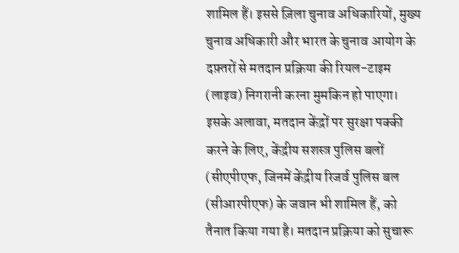शामिल हैं। इससे ज़िला चुनाव अधिकारियों, मुख्य चुनाव अधिकारी और भारत के चुनाव आयोग के दफ़्तरों से मतदान प्रक्रिया की रियल-टाइम (लाइव) निगरानी करना मुमकिन हो पाएगा। इसके अलावा, मतदान केंद्रों पर सुरक्षा पक्की करने के लिए, केंद्रीय सशस्त्र पुलिस बलों (सीएपीएफ, जिनमें केंद्रीय रिजर्व पुलिस बल (सीआरपीएफ) के जवान भी शामिल हैं, को तैनात किया गया है। मतदान प्रक्रिया को सुचारू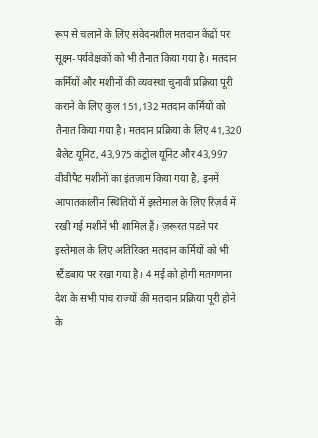रूप से चलाने के लिए संवेदनशील मतदान केंद्रों पर सूक्ष्म-पर्यवेक्षकों को भी तैनात किया गया है। मतदान कर्मियों और मशीनों की व्यवस्था चुनावी प्रक्रिया पूरी कराने के लिए कुल 151,132 मतदान कर्मियों को तैनात किया गया है। मतदान प्रक्रिया के लिए 41,320 बैलेट यूनिट, 43,975 कंट्रोल यूनिट और 43,997 वीवीपैट मशीनों का इंतज़ाम किया गया है, इनमें आपातकालीन स्थितियों में इस्तेमाल के लिए रिज़र्व में रखी गई मशीनें भी शामिल हैं। ज़रूरत पडऩे पर इस्तेमाल के लिए अतिरिक्त मतदान कर्मियों को भी स्टैंडबाय पर रखा गया है। 4 मई को होगी मतगणना देश के सभी पांच राज्यों की मतदान प्रक्रिया पूरी होने के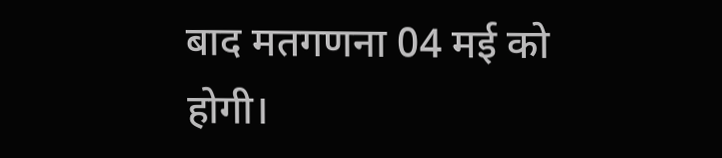बाद मतगणना 04 मई को होगी।